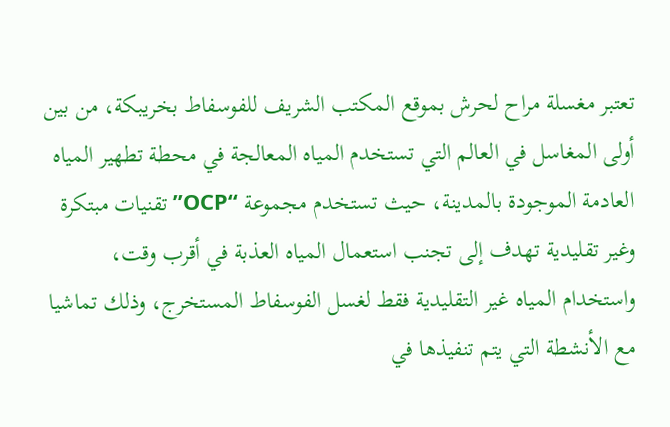تعتبر مغسلة مراح لحرش بموقع المكتب الشريف للفوسفاط بخريبكة، من بين أولى المغاسل في العالم التي تستخدم المياه المعالجة في محطة تطهير المياه العادمة الموجودة بالمدينة، حيث تستخدم مجموعة “OCP” تقنيات مبتكرة وغير تقليدية تهدف إلى تجنب استعمال المياه العذبة في أقرب وقت، واستخدام المياه غير التقليدية فقط لغسل الفوسفاط المستخرج، وذلك تماشيا مع الأنشطة التي يتم تنفيذها في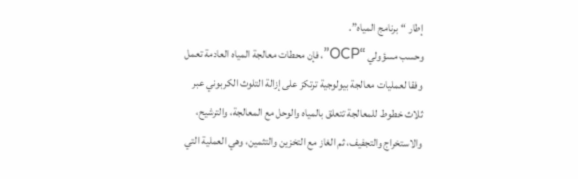إطار “برنامج المياه”.
وحسب مسؤولي “OCP”، فإن محطات معالجة المياه العادمة تعمل وفقا لعمليات معالجة بيولوجية ترتكز على إزالة التلوث الكربوني عبر ثلاث خطوط للمعالجة تتعلق بالمياه والوحل مع المعالجة، والترشيح، والاستخراج والتجفيف، ثم الغاز مع التخزين والتثمين، وهي العملية التي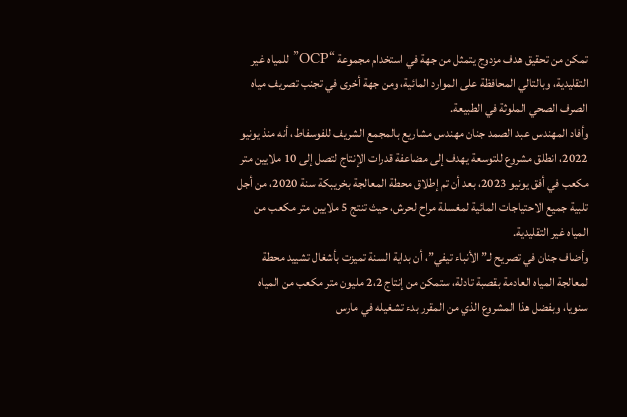تمكن من تحقيق هدف مزدوج يتمثل من جهة في استخدام مجموعة “OCP” للمياه غير التقليدية، وبالتالي المحافظة على الموارد المائية، ومن جهة أخرى في تجنب تصريف مياه الصرف الصحي الملوثة في الطبيعة.
وأفاد المهندس عبد الصمد جنان مهندس مشاريع بالمجمع الشريف للفوسفاط، أنه منذ يونيو 2022، انطلق مشروع للتوسعة يهدف إلى مضاعفة قدرات الإنتاج لتصل إلى 10 ملايين متر مكعب في أفق يونيو 2023، بعد أن تم إطلاق محطة المعالجة بخريبكة سنة 2020، من أجل تلبية جميع الاحتياجات المائية لمغسلة مراح لحرش، حيث تنتج 5 ملايين متر مكعب من المياه غير التقليدية.
وأضاف جنان في تصريح لـ”الأنباء تيفي”، أن بداية السنة تميزت بأشغال تشييد محطة لمعالجة المياه العادمة بقصبة تادلة، ستمكن من إنتاج 2،2 مليون متر مكعب من المياه سنويا، وبفضل هذا المشروع الذي من المقرر بدء تشغيله في مارس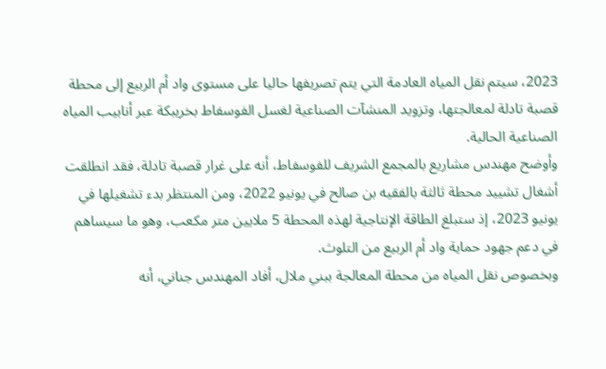2023، سيتم نقل المياه العادمة التي يتم تصريفها حاليا على مستوى واد أم الربيع إلى محطة قصبة تادلة لمعالجتها، وتزويد المنشآت الصناعية لغسل الفوسفاط بخريبكة عبر أنابيب المياه الصناعية الحالية.
وأوضح مهندس مشاريع بالمجمع الشريف للفوسفاط، أنه على غرار قصبة تادلة، فقد انطلقت أشغال تشييد محطة ثالثة بالفقيه بن صالح في يونيو 2022، ومن المنتظر بدء تشغيلها في يونيو 2023، إذ ستبلغ الطاقة الإنتاجية لهذه المحطة 5 ملايين متر مكعب، وهو ما سيساهم في دعم جهود حماية واد أم الربيع من التلوث.
وبخصوص نقل المياه من محطة المعالجة ببني ملال، أفاد المهندس جناني، أنه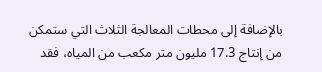بالإضافة إلى محطات المعالجة الثلاث التي ستمكن من إنتاج 17.3 مليون متر مكعب من المياه، فقد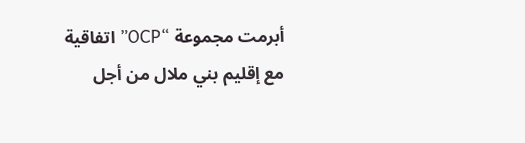أبرمت مجموعة “OCP” اتفاقية مع إقليم بني ملال من أجل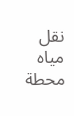نقل مياه محطة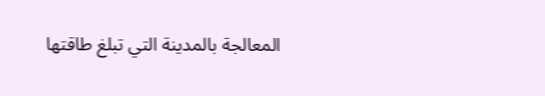المعالجة بالمدينة التي تبلغ طاقتها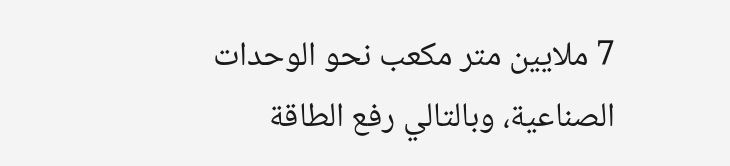7 ملايين متر مكعب نحو الوحدات الصناعية، وبالتالي رفع الطاقة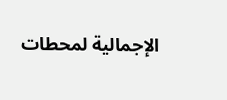الإجمالية لمحطات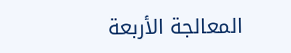المعالجة الأربعة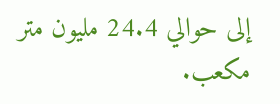إلى حوالي 24.4 مليون متر مكعب.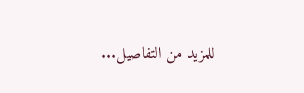للمزيد من التفاصيل...